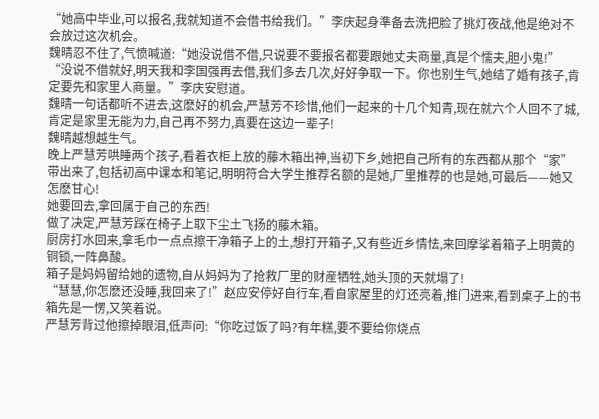“她高中毕业,可以报名,我就知道不会借书给我们。”李庆起身準备去洗把脸了挑灯夜战,他是绝对不会放过这次机会。
魏晴忍不住了,气愤喊道:“她没说借不借,只说要不要报名都要跟她丈夫商量,真是个懦夫,胆小鬼!”
“没说不借就好,明天我和李国强再去借,我们多去几次,好好争取一下。你也别生气,她结了婚有孩子,肯定要先和家里人商量。”李庆安慰道。
魏晴一句话都听不进去,这麽好的机会,严慧芳不珍惜,他们一起来的十几个知青,现在就六个人回不了城,肯定是家里无能为力,自己再不努力,真要在这边一辈子!
魏晴越想越生气。
晚上严慧芳哄睡两个孩子,看着衣柜上放的藤木箱出神,当初下乡,她把自己所有的东西都从那个“家”带出来了,包括初高中课本和笔记,明明符合大学生推荐名额的是她,厂里推荐的也是她,可最后——她又怎麽甘心!
她要回去,拿回属于自己的东西!
做了决定,严慧芳踩在椅子上取下尘土飞扬的藤木箱。
厨房打水回来,拿毛巾一点点擦干净箱子上的土,想打开箱子,又有些近乡情怯,来回摩挲着箱子上明黄的铜锁,一阵鼻酸。
箱子是妈妈留给她的遗物,自从妈妈为了抢救厂里的财産牺牲,她头顶的天就塌了!
“慧慧,你怎麽还没睡,我回来了!”赵应安停好自行车,看自家屋里的灯还亮着,推门进来,看到桌子上的书箱先是一愣,又笑着说。
严慧芳背过他擦掉眼泪,低声问:“你吃过饭了吗?有年糕,要不要给你烧点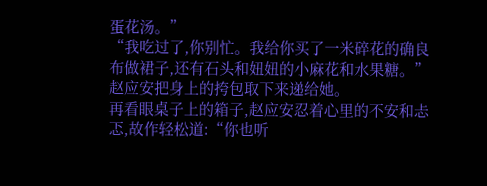蛋花汤。”
“我吃过了,你别忙。我给你买了一米碎花的确良布做裙子,还有石头和妞妞的小麻花和水果糖。”赵应安把身上的挎包取下来递给她。
再看眼桌子上的箱子,赵应安忍着心里的不安和忐忑,故作轻松道:“你也听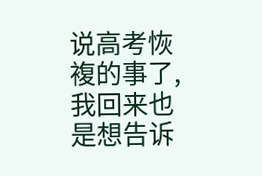说高考恢複的事了,我回来也是想告诉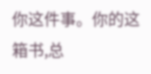你这件事。你的这箱书,总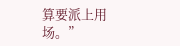算要派上用场。”